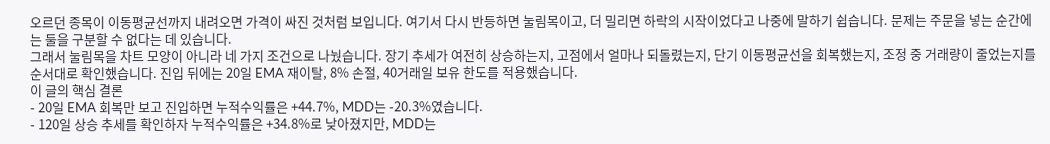오르던 종목이 이동평균선까지 내려오면 가격이 싸진 것처럼 보입니다. 여기서 다시 반등하면 눌림목이고, 더 밀리면 하락의 시작이었다고 나중에 말하기 쉽습니다. 문제는 주문을 넣는 순간에는 둘을 구분할 수 없다는 데 있습니다.
그래서 눌림목을 차트 모양이 아니라 네 가지 조건으로 나눴습니다. 장기 추세가 여전히 상승하는지, 고점에서 얼마나 되돌렸는지, 단기 이동평균선을 회복했는지, 조정 중 거래량이 줄었는지를 순서대로 확인했습니다. 진입 뒤에는 20일 EMA 재이탈, 8% 손절, 40거래일 보유 한도를 적용했습니다.
이 글의 핵심 결론
- 20일 EMA 회복만 보고 진입하면 누적수익률은 +44.7%, MDD는 -20.3%였습니다.
- 120일 상승 추세를 확인하자 누적수익률은 +34.8%로 낮아졌지만, MDD는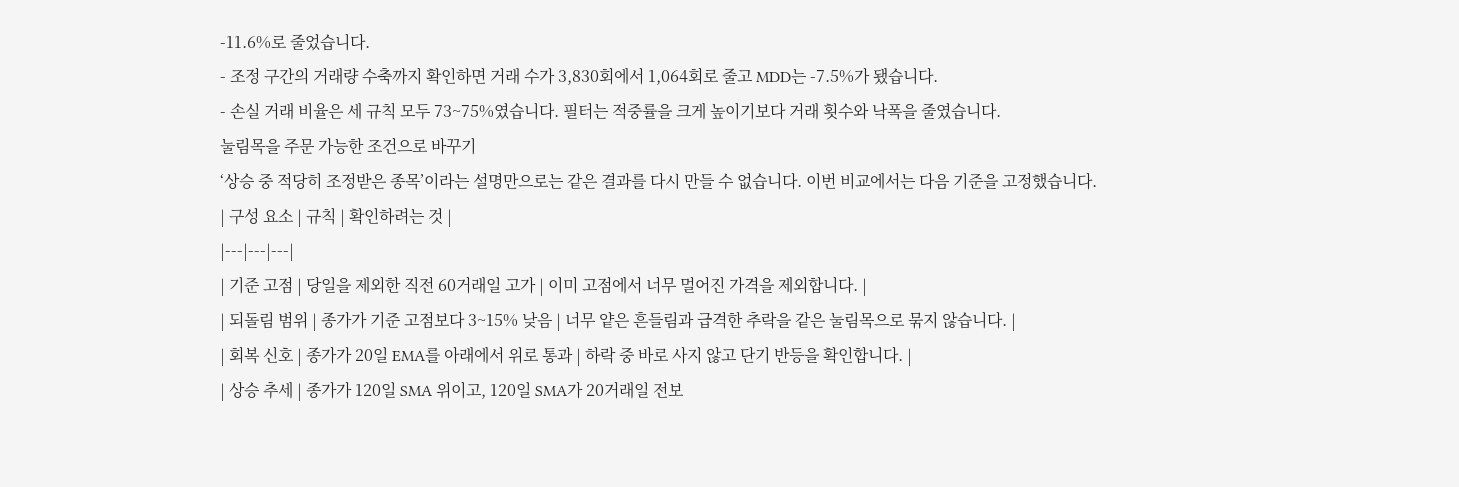-11.6%로 줄었습니다.
- 조정 구간의 거래량 수축까지 확인하면 거래 수가 3,830회에서 1,064회로 줄고 MDD는 -7.5%가 됐습니다.
- 손실 거래 비율은 세 규칙 모두 73~75%였습니다. 필터는 적중률을 크게 높이기보다 거래 횟수와 낙폭을 줄였습니다.
눌림목을 주문 가능한 조건으로 바꾸기
‘상승 중 적당히 조정받은 종목’이라는 설명만으로는 같은 결과를 다시 만들 수 없습니다. 이번 비교에서는 다음 기준을 고정했습니다.
| 구성 요소 | 규칙 | 확인하려는 것 |
|---|---|---|
| 기준 고점 | 당일을 제외한 직전 60거래일 고가 | 이미 고점에서 너무 멀어진 가격을 제외합니다. |
| 되돌림 범위 | 종가가 기준 고점보다 3~15% 낮음 | 너무 얕은 흔들림과 급격한 추락을 같은 눌림목으로 묶지 않습니다. |
| 회복 신호 | 종가가 20일 EMA를 아래에서 위로 통과 | 하락 중 바로 사지 않고 단기 반등을 확인합니다. |
| 상승 추세 | 종가가 120일 SMA 위이고, 120일 SMA가 20거래일 전보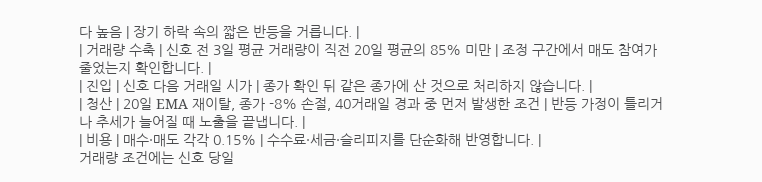다 높음 | 장기 하락 속의 짧은 반등을 거릅니다. |
| 거래량 수축 | 신호 전 3일 평균 거래량이 직전 20일 평균의 85% 미만 | 조정 구간에서 매도 참여가 줄었는지 확인합니다. |
| 진입 | 신호 다음 거래일 시가 | 종가 확인 뒤 같은 종가에 산 것으로 처리하지 않습니다. |
| 청산 | 20일 EMA 재이탈, 종가 -8% 손절, 40거래일 경과 중 먼저 발생한 조건 | 반등 가정이 틀리거나 추세가 늘어질 때 노출을 끝냅니다. |
| 비용 | 매수·매도 각각 0.15% | 수수료·세금·슬리피지를 단순화해 반영합니다. |
거래량 조건에는 신호 당일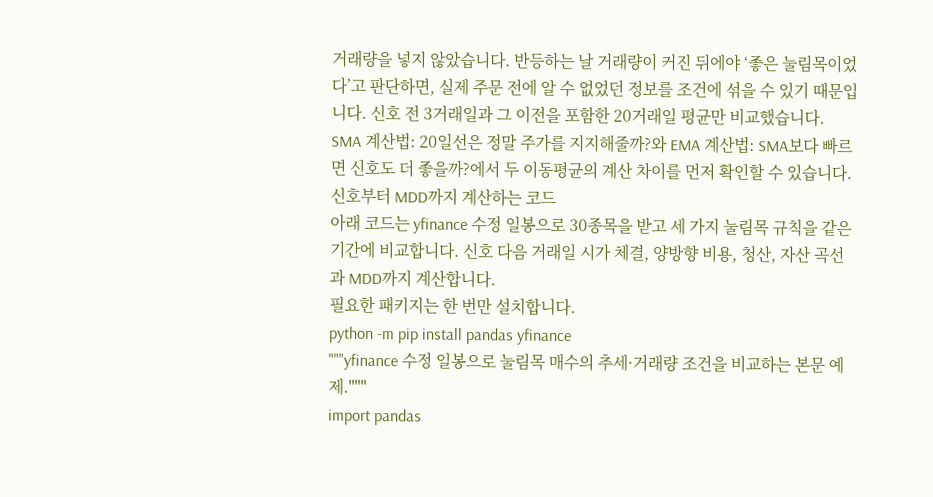거래량을 넣지 않았습니다. 반등하는 날 거래량이 커진 뒤에야 ‘좋은 눌림목이었다’고 판단하면, 실제 주문 전에 알 수 없었던 정보를 조건에 섞을 수 있기 때문입니다. 신호 전 3거래일과 그 이전을 포함한 20거래일 평균만 비교했습니다.
SMA 계산법: 20일선은 정말 주가를 지지해줄까?와 EMA 계산법: SMA보다 빠르면 신호도 더 좋을까?에서 두 이동평균의 계산 차이를 먼저 확인할 수 있습니다.
신호부터 MDD까지 계산하는 코드
아래 코드는 yfinance 수정 일봉으로 30종목을 받고 세 가지 눌림목 규칙을 같은 기간에 비교합니다. 신호 다음 거래일 시가 체결, 양방향 비용, 청산, 자산 곡선과 MDD까지 계산합니다.
필요한 패키지는 한 번만 설치합니다.
python -m pip install pandas yfinance
"""yfinance 수정 일봉으로 눌림목 매수의 추세·거래량 조건을 비교하는 본문 예제."""
import pandas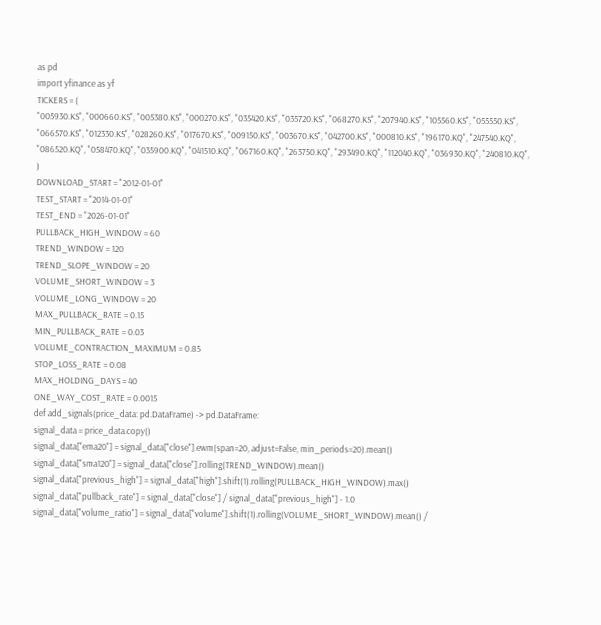as pd
import yfinance as yf
TICKERS = (
"005930.KS", "000660.KS", "005380.KS", "000270.KS", "035420.KS", "035720.KS", "068270.KS", "207940.KS", "105560.KS", "055550.KS",
"066570.KS", "012330.KS", "028260.KS", "017670.KS", "009150.KS", "003670.KS", "042700.KS", "000810.KS", "196170.KQ", "247540.KQ",
"086520.KQ", "058470.KQ", "035900.KQ", "041510.KQ", "067160.KQ", "263750.KQ", "293490.KQ", "112040.KQ", "036930.KQ", "240810.KQ",
)
DOWNLOAD_START = "2012-01-01"
TEST_START = "2014-01-01"
TEST_END = "2026-01-01"
PULLBACK_HIGH_WINDOW = 60
TREND_WINDOW = 120
TREND_SLOPE_WINDOW = 20
VOLUME_SHORT_WINDOW = 3
VOLUME_LONG_WINDOW = 20
MAX_PULLBACK_RATE = 0.15
MIN_PULLBACK_RATE = 0.03
VOLUME_CONTRACTION_MAXIMUM = 0.85
STOP_LOSS_RATE = 0.08
MAX_HOLDING_DAYS = 40
ONE_WAY_COST_RATE = 0.0015
def add_signals(price_data: pd.DataFrame) -> pd.DataFrame:
signal_data = price_data.copy()
signal_data["ema20"] = signal_data["close"].ewm(span=20, adjust=False, min_periods=20).mean()
signal_data["sma120"] = signal_data["close"].rolling(TREND_WINDOW).mean()
signal_data["previous_high"] = signal_data["high"].shift(1).rolling(PULLBACK_HIGH_WINDOW).max()
signal_data["pullback_rate"] = signal_data["close"] / signal_data["previous_high"] - 1.0
signal_data["volume_ratio"] = signal_data["volume"].shift(1).rolling(VOLUME_SHORT_WINDOW).mean() /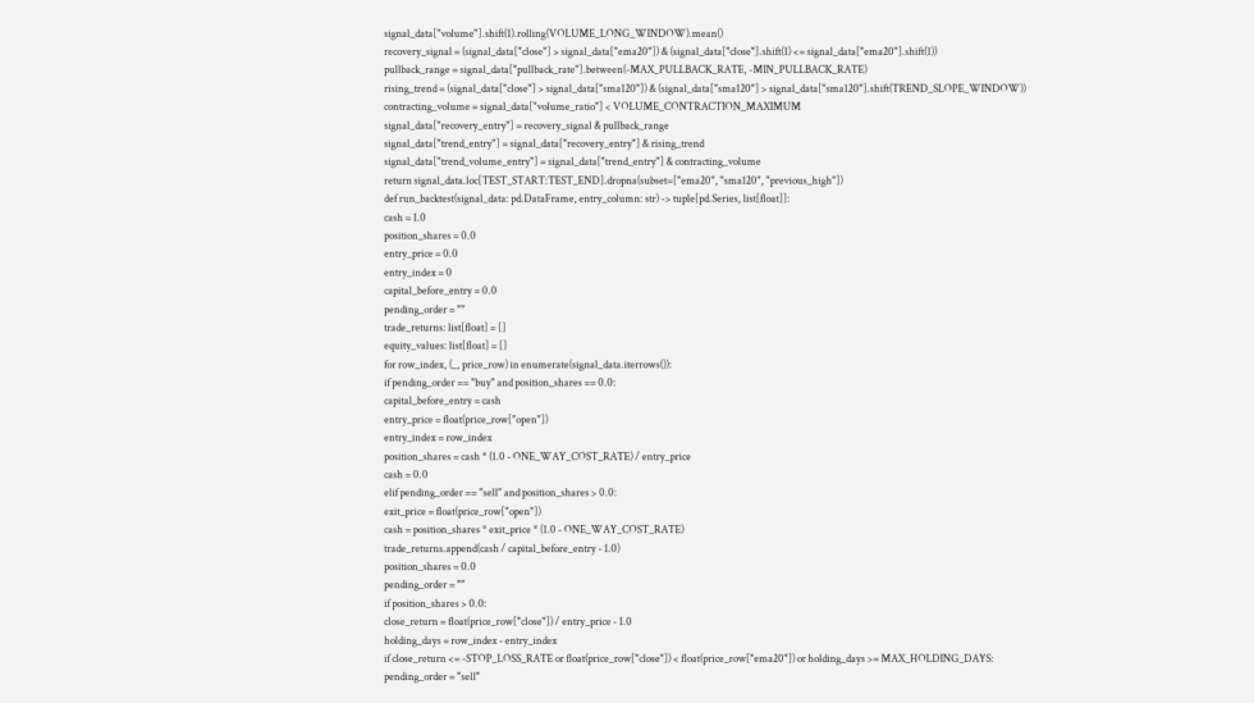signal_data["volume"].shift(1).rolling(VOLUME_LONG_WINDOW).mean()
recovery_signal = (signal_data["close"] > signal_data["ema20"]) & (signal_data["close"].shift(1) <= signal_data["ema20"].shift(1))
pullback_range = signal_data["pullback_rate"].between(-MAX_PULLBACK_RATE, -MIN_PULLBACK_RATE)
rising_trend = (signal_data["close"] > signal_data["sma120"]) & (signal_data["sma120"] > signal_data["sma120"].shift(TREND_SLOPE_WINDOW))
contracting_volume = signal_data["volume_ratio"] < VOLUME_CONTRACTION_MAXIMUM
signal_data["recovery_entry"] = recovery_signal & pullback_range
signal_data["trend_entry"] = signal_data["recovery_entry"] & rising_trend
signal_data["trend_volume_entry"] = signal_data["trend_entry"] & contracting_volume
return signal_data.loc[TEST_START:TEST_END].dropna(subset=["ema20", "sma120", "previous_high"])
def run_backtest(signal_data: pd.DataFrame, entry_column: str) -> tuple[pd.Series, list[float]]:
cash = 1.0
position_shares = 0.0
entry_price = 0.0
entry_index = 0
capital_before_entry = 0.0
pending_order = ""
trade_returns: list[float] = []
equity_values: list[float] = []
for row_index, (_, price_row) in enumerate(signal_data.iterrows()):
if pending_order == "buy" and position_shares == 0.0:
capital_before_entry = cash
entry_price = float(price_row["open"])
entry_index = row_index
position_shares = cash * (1.0 - ONE_WAY_COST_RATE) / entry_price
cash = 0.0
elif pending_order == "sell" and position_shares > 0.0:
exit_price = float(price_row["open"])
cash = position_shares * exit_price * (1.0 - ONE_WAY_COST_RATE)
trade_returns.append(cash / capital_before_entry - 1.0)
position_shares = 0.0
pending_order = ""
if position_shares > 0.0:
close_return = float(price_row["close"]) / entry_price - 1.0
holding_days = row_index - entry_index
if close_return <= -STOP_LOSS_RATE or float(price_row["close"]) < float(price_row["ema20"]) or holding_days >= MAX_HOLDING_DAYS:
pending_order = "sell"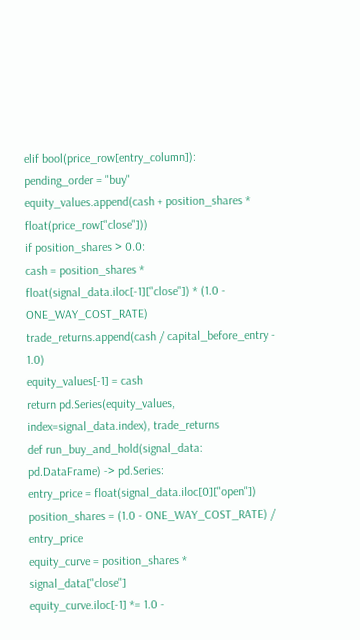elif bool(price_row[entry_column]):
pending_order = "buy"
equity_values.append(cash + position_shares * float(price_row["close"]))
if position_shares > 0.0:
cash = position_shares * float(signal_data.iloc[-1]["close"]) * (1.0 - ONE_WAY_COST_RATE)
trade_returns.append(cash / capital_before_entry - 1.0)
equity_values[-1] = cash
return pd.Series(equity_values, index=signal_data.index), trade_returns
def run_buy_and_hold(signal_data: pd.DataFrame) -> pd.Series:
entry_price = float(signal_data.iloc[0]["open"])
position_shares = (1.0 - ONE_WAY_COST_RATE) / entry_price
equity_curve = position_shares * signal_data["close"]
equity_curve.iloc[-1] *= 1.0 -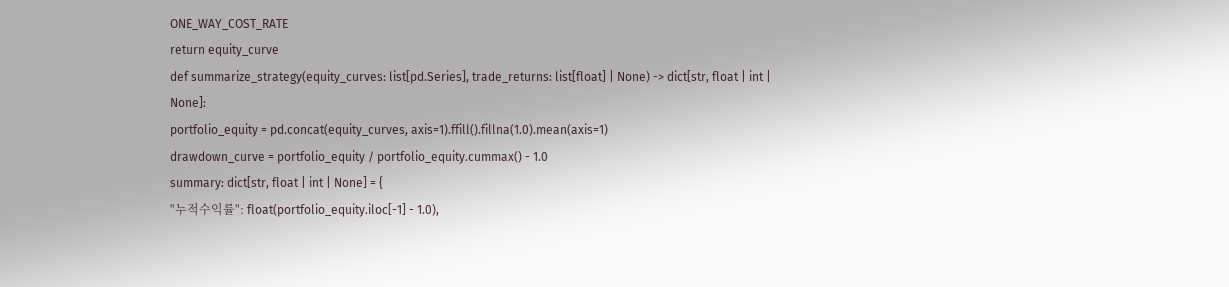ONE_WAY_COST_RATE
return equity_curve
def summarize_strategy(equity_curves: list[pd.Series], trade_returns: list[float] | None) -> dict[str, float | int | None]:
portfolio_equity = pd.concat(equity_curves, axis=1).ffill().fillna(1.0).mean(axis=1)
drawdown_curve = portfolio_equity / portfolio_equity.cummax() - 1.0
summary: dict[str, float | int | None] = {
"누적수익률": float(portfolio_equity.iloc[-1] - 1.0),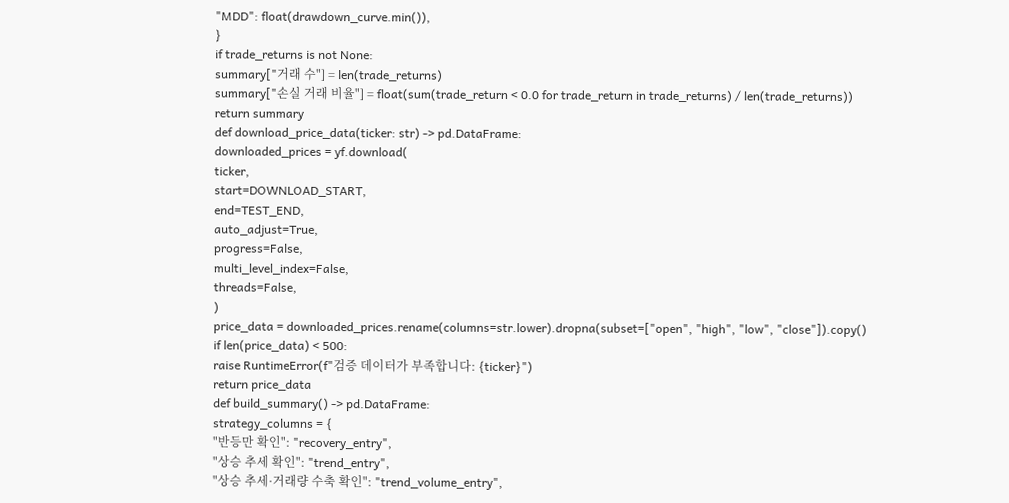"MDD": float(drawdown_curve.min()),
}
if trade_returns is not None:
summary["거래 수"] = len(trade_returns)
summary["손실 거래 비율"] = float(sum(trade_return < 0.0 for trade_return in trade_returns) / len(trade_returns))
return summary
def download_price_data(ticker: str) -> pd.DataFrame:
downloaded_prices = yf.download(
ticker,
start=DOWNLOAD_START,
end=TEST_END,
auto_adjust=True,
progress=False,
multi_level_index=False,
threads=False,
)
price_data = downloaded_prices.rename(columns=str.lower).dropna(subset=["open", "high", "low", "close"]).copy()
if len(price_data) < 500:
raise RuntimeError(f"검증 데이터가 부족합니다: {ticker}")
return price_data
def build_summary() -> pd.DataFrame:
strategy_columns = {
"반등만 확인": "recovery_entry",
"상승 추세 확인": "trend_entry",
"상승 추세·거래량 수축 확인": "trend_volume_entry",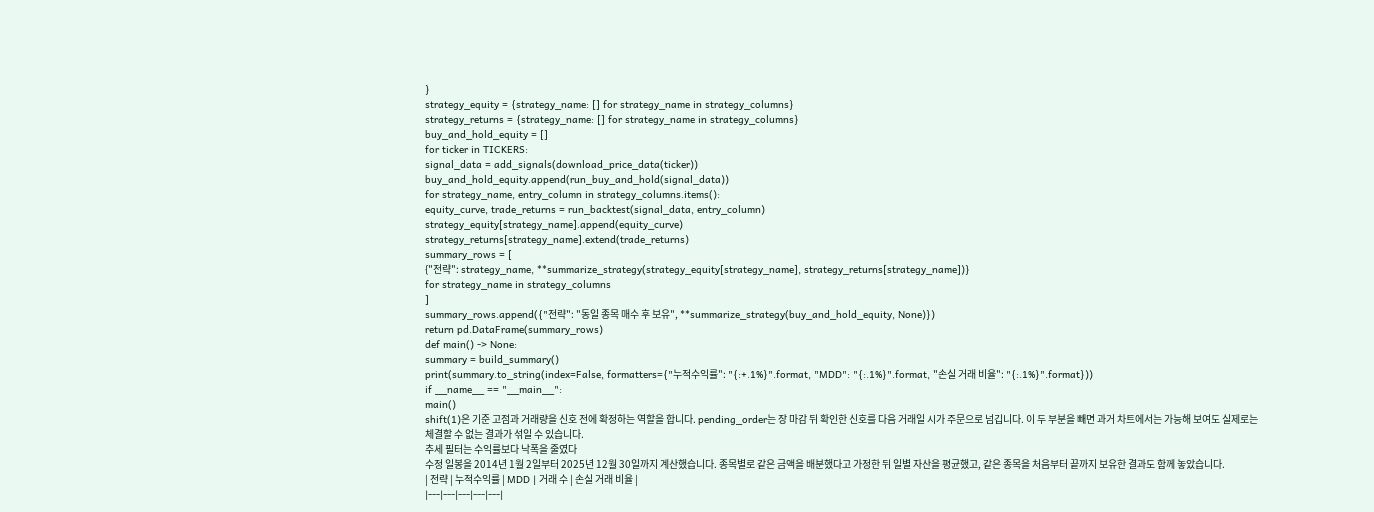}
strategy_equity = {strategy_name: [] for strategy_name in strategy_columns}
strategy_returns = {strategy_name: [] for strategy_name in strategy_columns}
buy_and_hold_equity = []
for ticker in TICKERS:
signal_data = add_signals(download_price_data(ticker))
buy_and_hold_equity.append(run_buy_and_hold(signal_data))
for strategy_name, entry_column in strategy_columns.items():
equity_curve, trade_returns = run_backtest(signal_data, entry_column)
strategy_equity[strategy_name].append(equity_curve)
strategy_returns[strategy_name].extend(trade_returns)
summary_rows = [
{"전략": strategy_name, **summarize_strategy(strategy_equity[strategy_name], strategy_returns[strategy_name])}
for strategy_name in strategy_columns
]
summary_rows.append({"전략": "동일 종목 매수 후 보유", **summarize_strategy(buy_and_hold_equity, None)})
return pd.DataFrame(summary_rows)
def main() -> None:
summary = build_summary()
print(summary.to_string(index=False, formatters={"누적수익률": "{:+.1%}".format, "MDD": "{:.1%}".format, "손실 거래 비율": "{:.1%}".format}))
if __name__ == "__main__":
main()
shift(1)은 기준 고점과 거래량을 신호 전에 확정하는 역할을 합니다. pending_order는 장 마감 뒤 확인한 신호를 다음 거래일 시가 주문으로 넘깁니다. 이 두 부분을 빼면 과거 차트에서는 가능해 보여도 실제로는 체결할 수 없는 결과가 섞일 수 있습니다.
추세 필터는 수익률보다 낙폭을 줄였다
수정 일봉을 2014년 1월 2일부터 2025년 12월 30일까지 계산했습니다. 종목별로 같은 금액을 배분했다고 가정한 뒤 일별 자산을 평균했고, 같은 종목을 처음부터 끝까지 보유한 결과도 함께 놓았습니다.
| 전략 | 누적수익률 | MDD | 거래 수 | 손실 거래 비율 |
|---|---|---|---|---|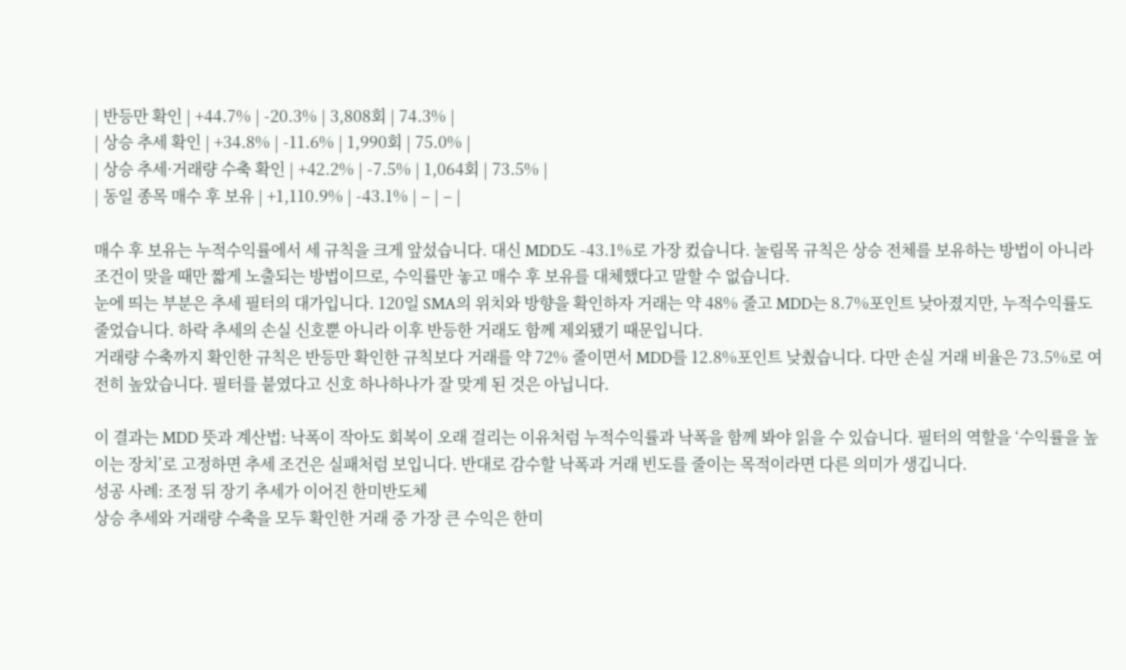| 반등만 확인 | +44.7% | -20.3% | 3,808회 | 74.3% |
| 상승 추세 확인 | +34.8% | -11.6% | 1,990회 | 75.0% |
| 상승 추세·거래량 수축 확인 | +42.2% | -7.5% | 1,064회 | 73.5% |
| 동일 종목 매수 후 보유 | +1,110.9% | -43.1% | – | – |

매수 후 보유는 누적수익률에서 세 규칙을 크게 앞섰습니다. 대신 MDD도 -43.1%로 가장 컸습니다. 눌림목 규칙은 상승 전체를 보유하는 방법이 아니라 조건이 맞을 때만 짧게 노출되는 방법이므로, 수익률만 놓고 매수 후 보유를 대체했다고 말할 수 없습니다.
눈에 띄는 부분은 추세 필터의 대가입니다. 120일 SMA의 위치와 방향을 확인하자 거래는 약 48% 줄고 MDD는 8.7%포인트 낮아졌지만, 누적수익률도 줄었습니다. 하락 추세의 손실 신호뿐 아니라 이후 반등한 거래도 함께 제외됐기 때문입니다.
거래량 수축까지 확인한 규칙은 반등만 확인한 규칙보다 거래를 약 72% 줄이면서 MDD를 12.8%포인트 낮췄습니다. 다만 손실 거래 비율은 73.5%로 여전히 높았습니다. 필터를 붙였다고 신호 하나하나가 잘 맞게 된 것은 아닙니다.

이 결과는 MDD 뜻과 계산법: 낙폭이 작아도 회복이 오래 걸리는 이유처럼 누적수익률과 낙폭을 함께 봐야 읽을 수 있습니다. 필터의 역할을 ‘수익률을 높이는 장치’로 고정하면 추세 조건은 실패처럼 보입니다. 반대로 감수할 낙폭과 거래 빈도를 줄이는 목적이라면 다른 의미가 생깁니다.
성공 사례: 조정 뒤 장기 추세가 이어진 한미반도체
상승 추세와 거래량 수축을 모두 확인한 거래 중 가장 큰 수익은 한미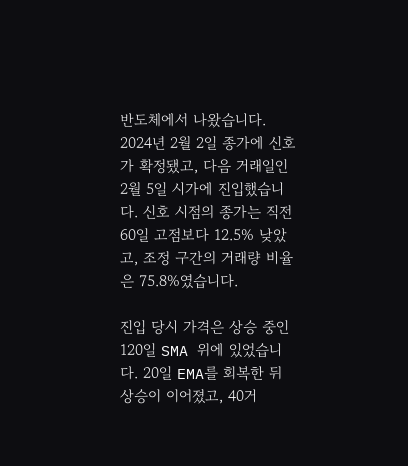반도체에서 나왔습니다. 2024년 2월 2일 종가에 신호가 확정됐고, 다음 거래일인 2월 5일 시가에 진입했습니다. 신호 시점의 종가는 직전 60일 고점보다 12.5% 낮았고, 조정 구간의 거래량 비율은 75.8%였습니다.

진입 당시 가격은 상승 중인 120일 SMA 위에 있었습니다. 20일 EMA를 회복한 뒤 상승이 이어졌고, 40거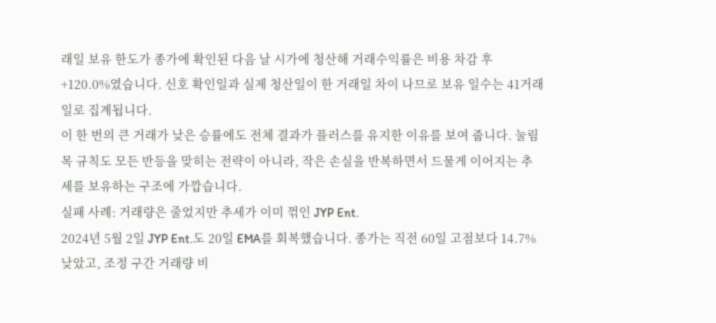래일 보유 한도가 종가에 확인된 다음 날 시가에 청산해 거래수익률은 비용 차감 후 +120.0%였습니다. 신호 확인일과 실제 청산일이 한 거래일 차이 나므로 보유 일수는 41거래일로 집계됩니다.
이 한 번의 큰 거래가 낮은 승률에도 전체 결과가 플러스를 유지한 이유를 보여 줍니다. 눌림목 규칙도 모든 반등을 맞히는 전략이 아니라, 작은 손실을 반복하면서 드물게 이어지는 추세를 보유하는 구조에 가깝습니다.
실패 사례: 거래량은 줄었지만 추세가 이미 꺾인 JYP Ent.
2024년 5월 2일 JYP Ent.도 20일 EMA를 회복했습니다. 종가는 직전 60일 고점보다 14.7% 낮았고, 조정 구간 거래량 비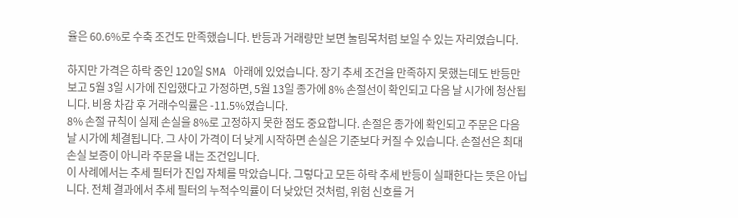율은 60.6%로 수축 조건도 만족했습니다. 반등과 거래량만 보면 눌림목처럼 보일 수 있는 자리였습니다.

하지만 가격은 하락 중인 120일 SMA 아래에 있었습니다. 장기 추세 조건을 만족하지 못했는데도 반등만 보고 5월 3일 시가에 진입했다고 가정하면, 5월 13일 종가에 8% 손절선이 확인되고 다음 날 시가에 청산됩니다. 비용 차감 후 거래수익률은 -11.5%였습니다.
8% 손절 규칙이 실제 손실을 8%로 고정하지 못한 점도 중요합니다. 손절은 종가에 확인되고 주문은 다음 날 시가에 체결됩니다. 그 사이 가격이 더 낮게 시작하면 손실은 기준보다 커질 수 있습니다. 손절선은 최대 손실 보증이 아니라 주문을 내는 조건입니다.
이 사례에서는 추세 필터가 진입 자체를 막았습니다. 그렇다고 모든 하락 추세 반등이 실패한다는 뜻은 아닙니다. 전체 결과에서 추세 필터의 누적수익률이 더 낮았던 것처럼, 위험 신호를 거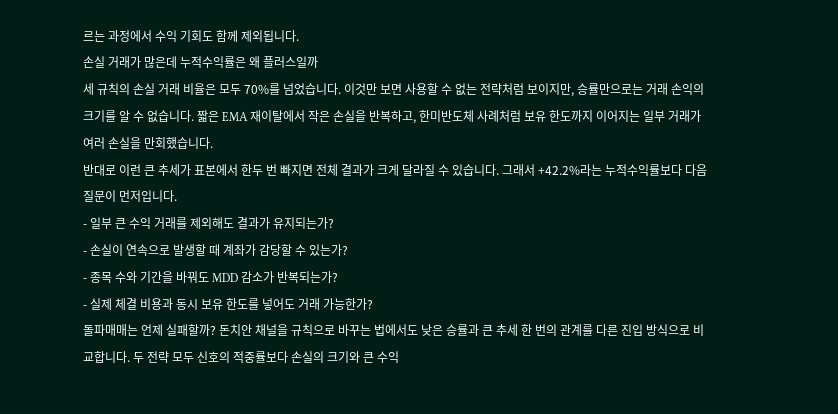르는 과정에서 수익 기회도 함께 제외됩니다.
손실 거래가 많은데 누적수익률은 왜 플러스일까
세 규칙의 손실 거래 비율은 모두 70%를 넘었습니다. 이것만 보면 사용할 수 없는 전략처럼 보이지만, 승률만으로는 거래 손익의 크기를 알 수 없습니다. 짧은 EMA 재이탈에서 작은 손실을 반복하고, 한미반도체 사례처럼 보유 한도까지 이어지는 일부 거래가 여러 손실을 만회했습니다.
반대로 이런 큰 추세가 표본에서 한두 번 빠지면 전체 결과가 크게 달라질 수 있습니다. 그래서 +42.2%라는 누적수익률보다 다음 질문이 먼저입니다.
- 일부 큰 수익 거래를 제외해도 결과가 유지되는가?
- 손실이 연속으로 발생할 때 계좌가 감당할 수 있는가?
- 종목 수와 기간을 바꿔도 MDD 감소가 반복되는가?
- 실제 체결 비용과 동시 보유 한도를 넣어도 거래 가능한가?
돌파매매는 언제 실패할까? 돈치안 채널을 규칙으로 바꾸는 법에서도 낮은 승률과 큰 추세 한 번의 관계를 다른 진입 방식으로 비교합니다. 두 전략 모두 신호의 적중률보다 손실의 크기와 큰 수익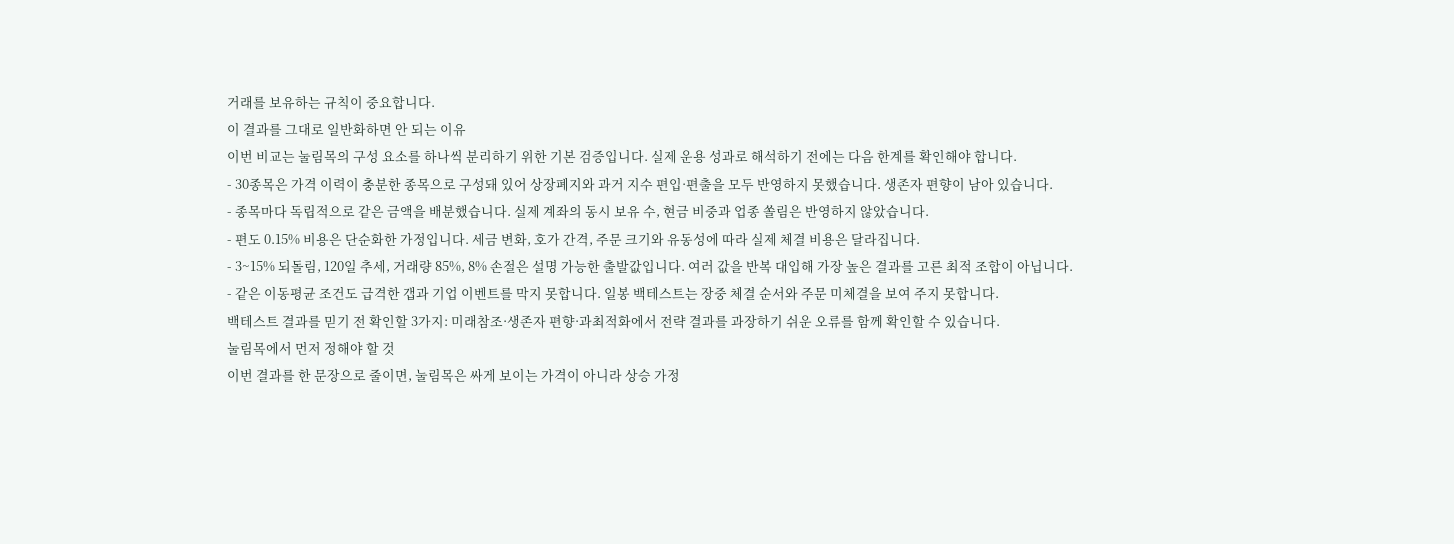거래를 보유하는 규칙이 중요합니다.
이 결과를 그대로 일반화하면 안 되는 이유
이번 비교는 눌림목의 구성 요소를 하나씩 분리하기 위한 기본 검증입니다. 실제 운용 성과로 해석하기 전에는 다음 한계를 확인해야 합니다.
- 30종목은 가격 이력이 충분한 종목으로 구성돼 있어 상장폐지와 과거 지수 편입·편출을 모두 반영하지 못했습니다. 생존자 편향이 남아 있습니다.
- 종목마다 독립적으로 같은 금액을 배분했습니다. 실제 계좌의 동시 보유 수, 현금 비중과 업종 쏠림은 반영하지 않았습니다.
- 편도 0.15% 비용은 단순화한 가정입니다. 세금 변화, 호가 간격, 주문 크기와 유동성에 따라 실제 체결 비용은 달라집니다.
- 3~15% 되돌림, 120일 추세, 거래량 85%, 8% 손절은 설명 가능한 출발값입니다. 여러 값을 반복 대입해 가장 높은 결과를 고른 최적 조합이 아닙니다.
- 같은 이동평균 조건도 급격한 갭과 기업 이벤트를 막지 못합니다. 일봉 백테스트는 장중 체결 순서와 주문 미체결을 보여 주지 못합니다.
백테스트 결과를 믿기 전 확인할 3가지: 미래참조·생존자 편향·과최적화에서 전략 결과를 과장하기 쉬운 오류를 함께 확인할 수 있습니다.
눌림목에서 먼저 정해야 할 것
이번 결과를 한 문장으로 줄이면, 눌림목은 싸게 보이는 가격이 아니라 상승 가정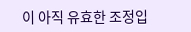이 아직 유효한 조정입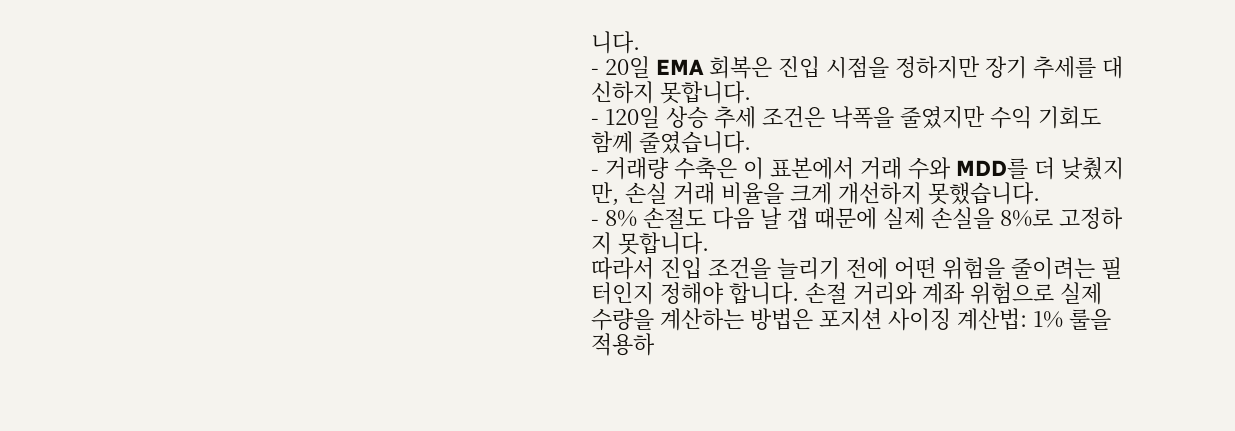니다.
- 20일 EMA 회복은 진입 시점을 정하지만 장기 추세를 대신하지 못합니다.
- 120일 상승 추세 조건은 낙폭을 줄였지만 수익 기회도 함께 줄였습니다.
- 거래량 수축은 이 표본에서 거래 수와 MDD를 더 낮췄지만, 손실 거래 비율을 크게 개선하지 못했습니다.
- 8% 손절도 다음 날 갭 때문에 실제 손실을 8%로 고정하지 못합니다.
따라서 진입 조건을 늘리기 전에 어떤 위험을 줄이려는 필터인지 정해야 합니다. 손절 거리와 계좌 위험으로 실제 수량을 계산하는 방법은 포지션 사이징 계산법: 1% 룰을 적용하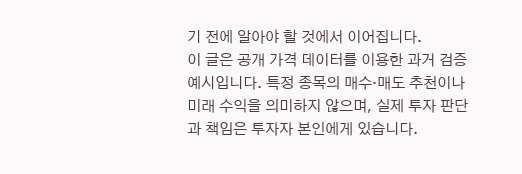기 전에 알아야 할 것에서 이어집니다.
이 글은 공개 가격 데이터를 이용한 과거 검증 예시입니다. 특정 종목의 매수·매도 추천이나 미래 수익을 의미하지 않으며, 실제 투자 판단과 책임은 투자자 본인에게 있습니다.